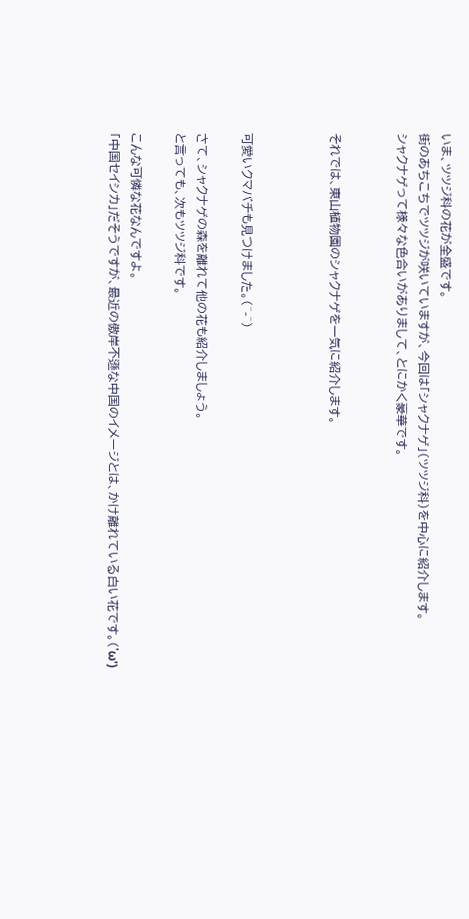いま、ツツジ科の花が全盛です。
街のあちこちでツツジが咲いていますが、今回は「シャクナゲ」(ツツジ科)を中心に紹介します。
シャクナゲって様々な色合いがありまして、とにかく豪華です。


それでは、東山植物園のシャクナゲを一気に紹介します。



可愛いクマバチも見つけました。(^-^)

さて、シャクナゲの森を離れて他の花も紹介しましょう。
と言っても、次もツツジ科です。

こんな可憐な花なんですよ。
「中国セイシカ」だそうですが、最近の傲岸不遜な中国のイメージとは、かけ離れている白い花です。('ω')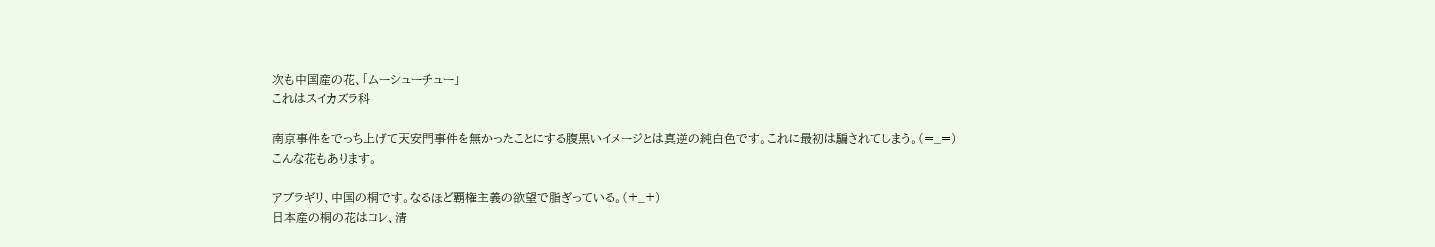次も中国産の花、「ムーシューチュー」
これはスイカズラ科

南京事件をでっち上げて天安門事件を無かったことにする腹黒いイメージとは真逆の純白色です。これに最初は騙されてしまう。(=_=)
こんな花もあります。

アブラギリ、中国の桐です。なるほど覇権主義の欲望で脂ぎっている。(+_+)
日本産の桐の花はコレ、清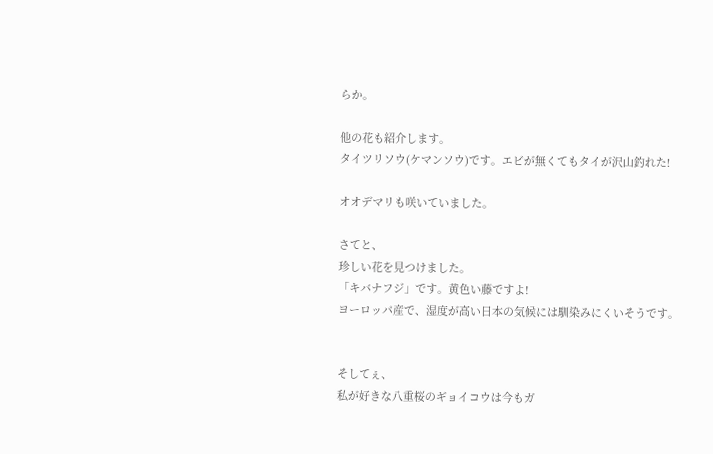らか。

他の花も紹介します。
タイツリソウ(ケマンソウ)です。エビが無くてもタイが沢山釣れた!

オオデマリも咲いていました。

さてと、
珍しい花を見つけました。
「キバナフジ」です。黄色い藤ですよ!
ヨーロッパ産で、湿度が高い日本の気候には馴染みにくいそうです。


そしてぇ、
私が好きな八重桜のギョイコウは今もガ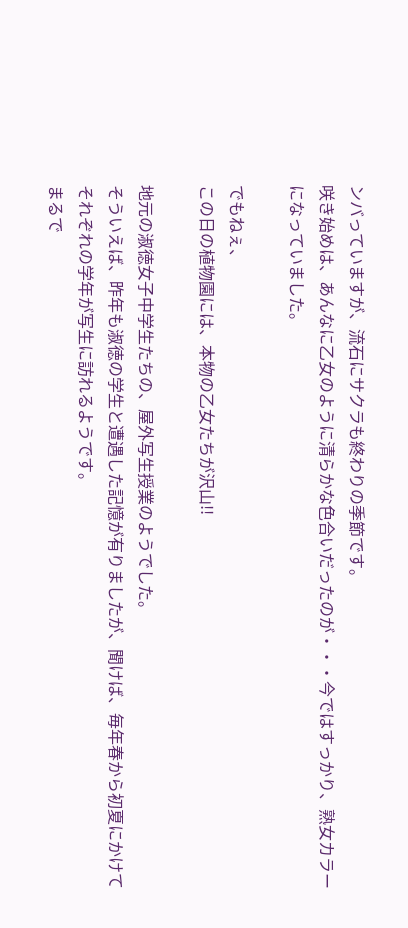ンバっていますが、流石にサクラも終わりの季節です。
咲き始めは、あんなに乙女のように清らかな色合いだったのが・・・今ではすっかり、熟女カラーになっていました。

でもねぇ、
この日の植物園には、本物の乙女たちが沢山!!

地元の淑徳女子中学生たちの、屋外写生授業のようでした。
そういえば、昨年も淑徳の学生と遭遇した記憶が有りましたが、聞けば、毎年春から初夏にかけてそれぞれの学年が写生に訪れるようです。
まるで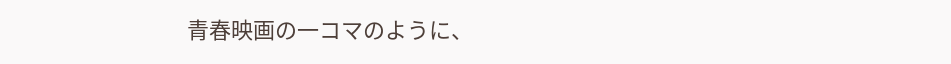青春映画の一コマのように、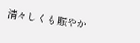清々しくも賑やか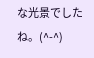な光景でしたね。(^-^)